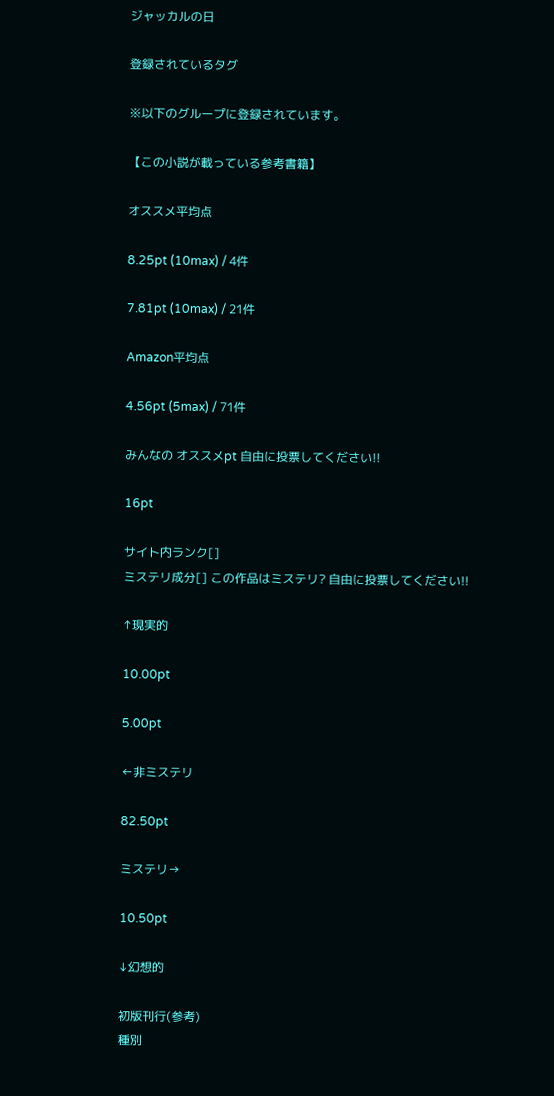ジャッカルの日

登録されているタグ

※以下のグループに登録されています。

【この小説が載っている参考書籍】

オススメ平均点

8.25pt (10max) / 4件

7.81pt (10max) / 21件

Amazon平均点

4.56pt (5max) / 71件

みんなの オススメpt 自由に投票してください!!

16pt

サイト内ランク[]
ミステリ成分[] この作品はミステリ? 自由に投票してください!!

↑現実的

10.00pt

5.00pt

←非ミステリ

82.50pt

ミステリ→

10.50pt

↓幻想的

初版刊行(参考)
種別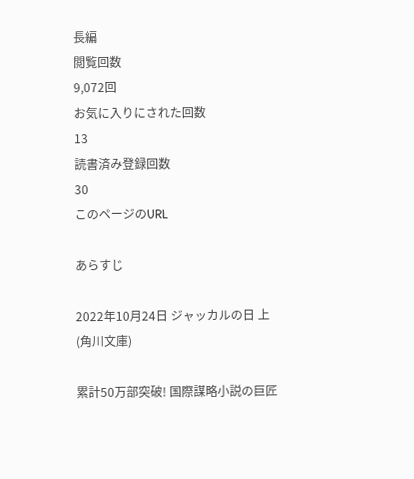長編
閲覧回数
9,072回
お気に入りにされた回数
13
読書済み登録回数
30
このページのURL

あらすじ

2022年10月24日 ジャッカルの日 上 (角川文庫)

累計50万部突破! 国際謀略小説の巨匠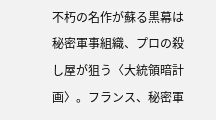不朽の名作が蘇る黒幕は秘密軍事組織、プロの殺し屋が狙う〈大統領暗計画〉。フランス、秘密軍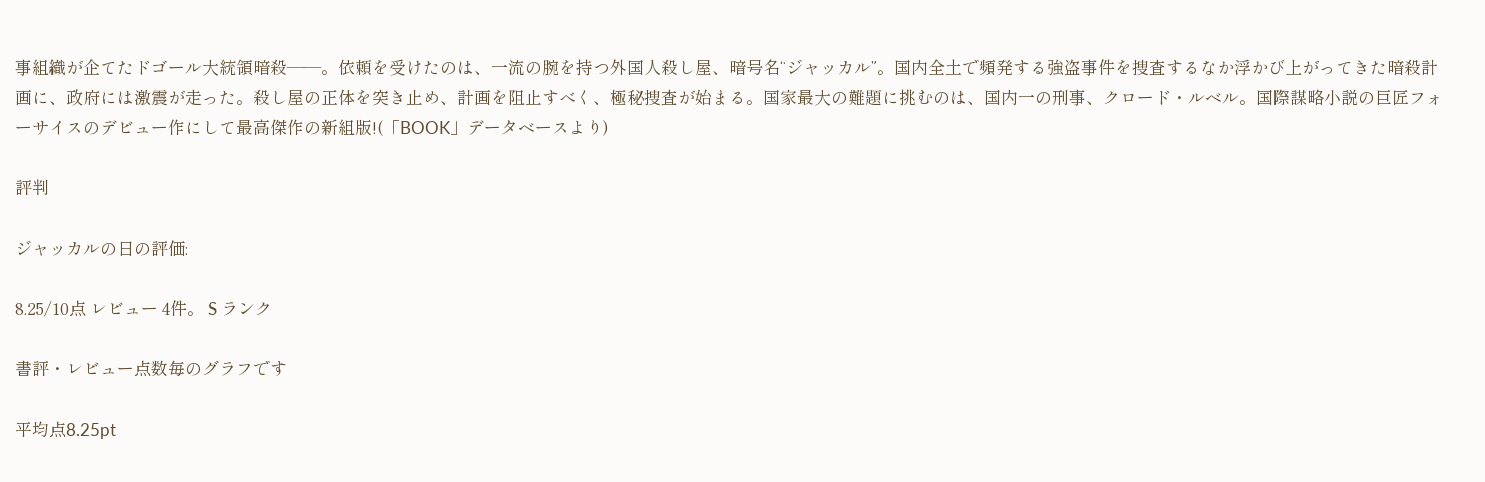事組織が企てたドゴール大統領暗殺――。依頼を受けたのは、一流の腕を持つ外国人殺し屋、暗号名“ジャッカル”。国内全土で頻発する強盗事件を捜査するなか浮かび上がってきた暗殺計画に、政府には激震が走った。殺し屋の正体を突き止め、計画を阻止すべく、極秘捜査が始まる。国家最大の難題に挑むのは、国内一の刑事、クロード・ルベル。国際謀略小説の巨匠フォーサイスのデビュー作にして最高傑作の新組版!(「BOOK」データベースより)

評判

ジャッカルの日の評価:

8.25/10点 レビュー 4件。 S ランク

書評・レビュー点数毎のグラフです

平均点8.25pt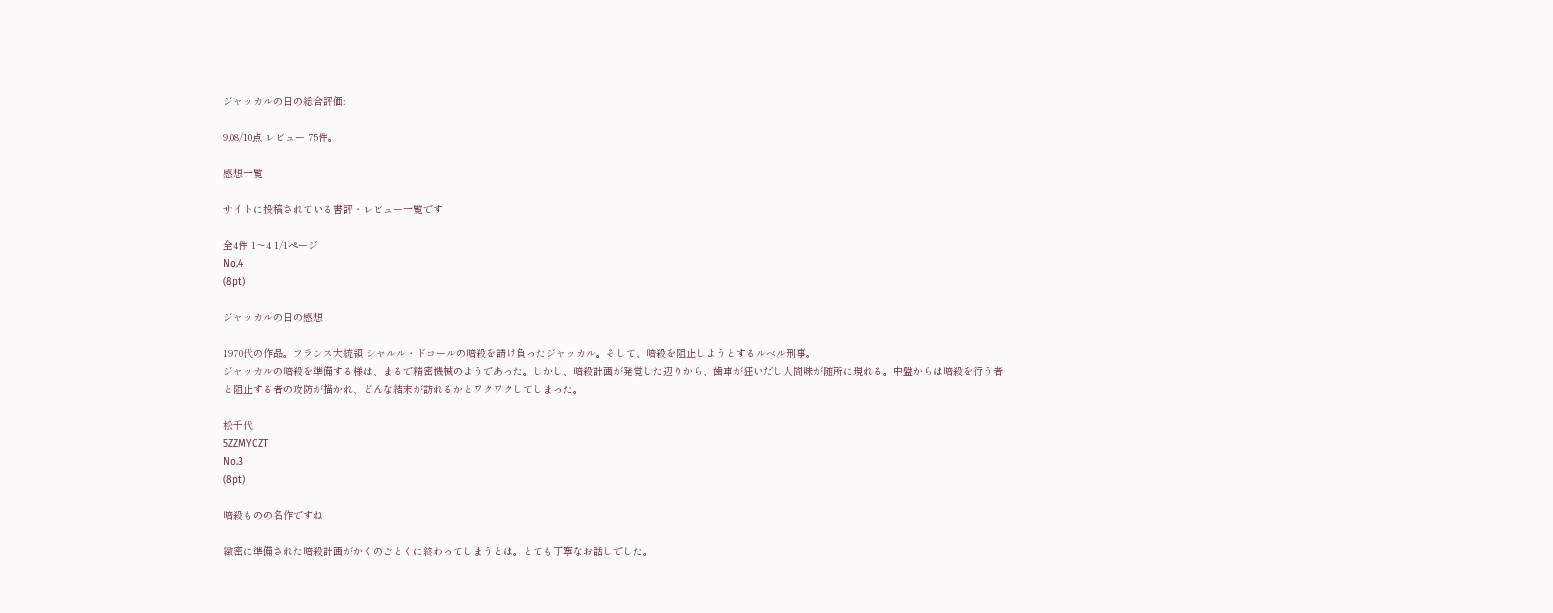ジャッカルの日の総合評価:

9.08/10点 レビュー 75件。

感想一覧

サイトに投稿されている書評・レビュー一覧です

全4件 1〜4 1/1ページ
No.4
(8pt)

ジャッカルの日の感想

1970代の作品。フランス大統領 シャルル・ドコールの暗殺を請け負ったジャッカル。そして、暗殺を阻止しようとするルベル刑事。
ジャッカルの暗殺を準備する様は、まるで精密機械のようであった。しかし、暗殺計画が発覚した辺りから、歯車が狂いだし人間味が随所に現れる。中盤からは暗殺を行う者と阻止する者の攻防が描かれ、どんな結末が訪れるかとワクワクしてしまった。

松千代
5ZZMYCZT
No.3
(8pt)

暗殺ものの名作ですね

緻密に準備された暗殺計画がかくのごとくに終わってしまうとは。とても丁寧なお話しでした。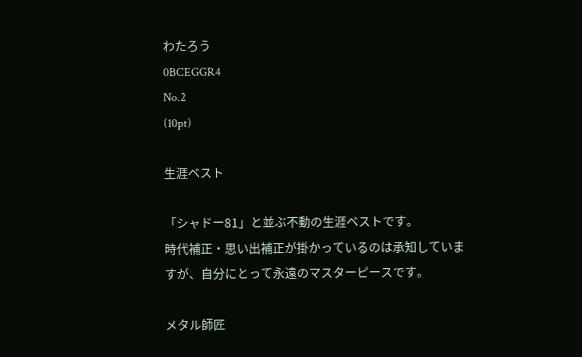わたろう
0BCEGGR4
No.2
(10pt)

生涯ベスト

「シャドー81」と並ぶ不動の生涯ベストです。
時代補正・思い出補正が掛かっているのは承知していますが、自分にとって永遠のマスターピースです。

メタル師匠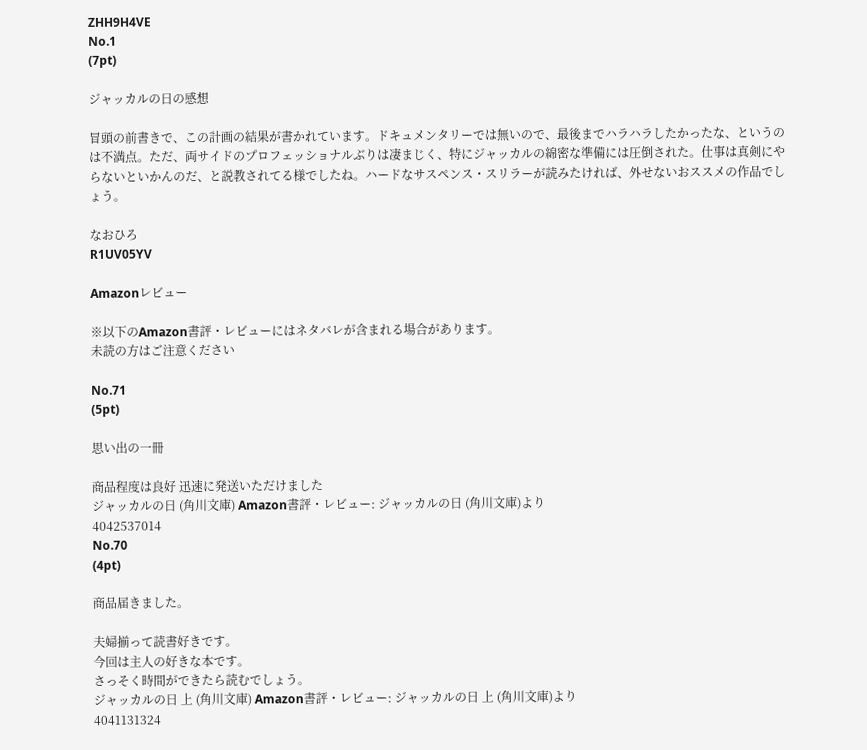ZHH9H4VE
No.1
(7pt)

ジャッカルの日の感想

冒頭の前書きで、この計画の結果が書かれています。ドキュメンタリーでは無いので、最後までハラハラしたかったな、というのは不満点。ただ、両サイドのプロフェッショナルぶりは凄まじく、特にジャッカルの綿密な準備には圧倒された。仕事は真剣にやらないといかんのだ、と説教されてる様でしたね。ハードなサスペンス・スリラーが読みたければ、外せないおススメの作品でしょう。

なおひろ
R1UV05YV

Amazonレビュー

※以下のAmazon書評・レビューにはネタバレが含まれる場合があります。
未読の方はご注意ください

No.71
(5pt)

思い出の一冊

商品程度は良好 迅速に発送いただけました
ジャッカルの日 (角川文庫) Amazon書評・レビュー: ジャッカルの日 (角川文庫)より
4042537014
No.70
(4pt)

商品届きました。

夫婦揃って読書好きです。
今回は主人の好きな本です。
さっそく時間ができたら読むでしょう。
ジャッカルの日 上 (角川文庫) Amazon書評・レビュー: ジャッカルの日 上 (角川文庫)より
4041131324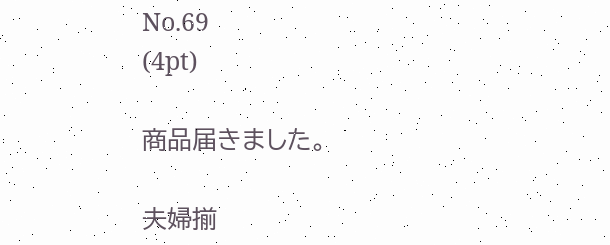No.69
(4pt)

商品届きました。

夫婦揃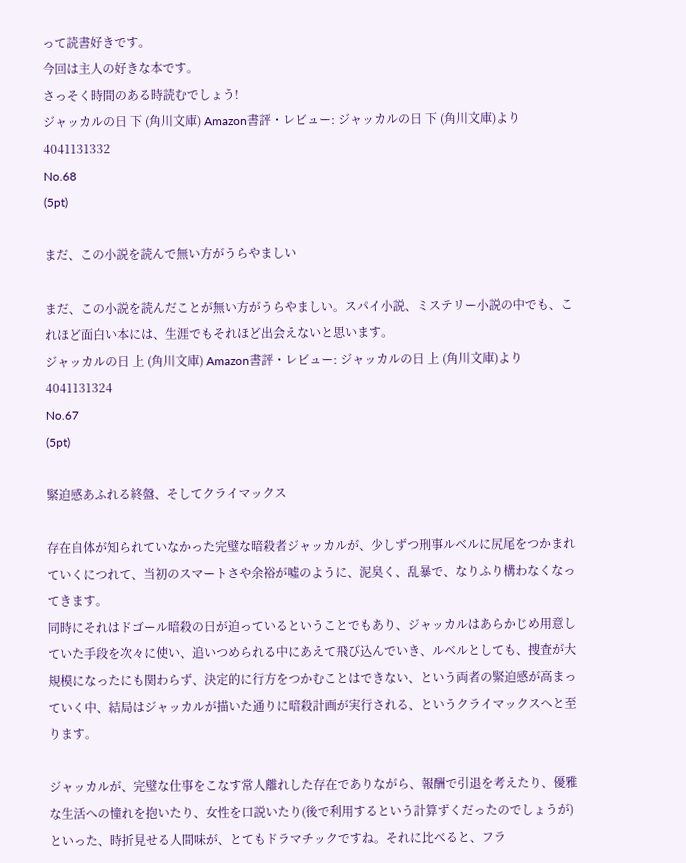って読書好きです。
今回は主人の好きな本です。
さっそく時間のある時読むでしょう!
ジャッカルの日 下 (角川文庫) Amazon書評・レビュー: ジャッカルの日 下 (角川文庫)より
4041131332
No.68
(5pt)

まだ、この小説を読んで無い方がうらやましい

まだ、この小説を読んだことが無い方がうらやましい。スパイ小説、ミステリー小説の中でも、これほど面白い本には、生涯でもそれほど出会えないと思います。
ジャッカルの日 上 (角川文庫) Amazon書評・レビュー: ジャッカルの日 上 (角川文庫)より
4041131324
No.67
(5pt)

緊迫感あふれる終盤、そしてクライマックス

存在自体が知られていなかった完璧な暗殺者ジャッカルが、少しずつ刑事ルベルに尻尾をつかまれていくにつれて、当初のスマートさや余裕が噓のように、泥臭く、乱暴で、なりふり構わなくなってきます。
同時にそれはドゴール暗殺の日が迫っているということでもあり、ジャッカルはあらかじめ用意していた手段を次々に使い、追いつめられる中にあえて飛び込んでいき、ルベルとしても、捜査が大規模になったにも関わらず、決定的に行方をつかむことはできない、という両者の緊迫感が高まっていく中、結局はジャッカルが描いた通りに暗殺計画が実行される、というクライマックスへと至ります。

ジャッカルが、完璧な仕事をこなす常人離れした存在でありながら、報酬で引退を考えたり、優雅な生活への憧れを抱いたり、女性を口説いたり(後で利用するという計算ずくだったのでしょうが)といった、時折見せる人間味が、とてもドラマチックですね。それに比べると、フラ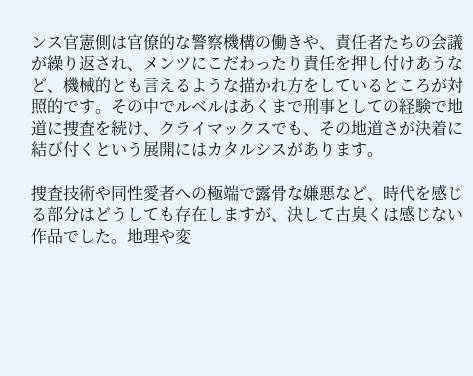ンス官憲側は官僚的な警察機構の働きや、責任者たちの会議が繰り返され、メンツにこだわったり責任を押し付けあうなど、機械的とも言えるような描かれ方をしているところが対照的です。その中でルベルはあくまで刑事としての経験で地道に捜査を続け、クライマックスでも、その地道さが決着に結び付くという展開にはカタルシスがあります。

捜査技術や同性愛者への極端で露骨な嫌悪など、時代を感じる部分はどうしても存在しますが、決して古臭くは感じない作品でした。地理や変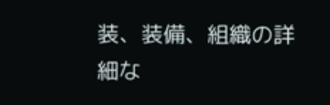装、装備、組織の詳細な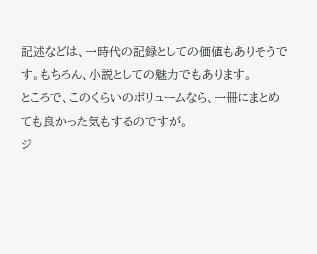記述などは、一時代の記録としての価値もありそうです。もちろん、小説としての魅力でもあります。
ところで、このくらいのボリュームなら、一冊にまとめても良かった気もするのですが。
ジ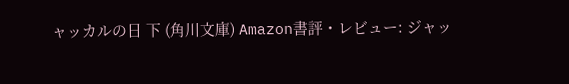ャッカルの日 下 (角川文庫) Amazon書評・レビュー: ジャッ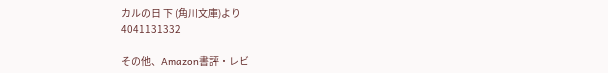カルの日 下 (角川文庫)より
4041131332

その他、Amazon書評・レビ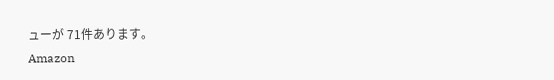ューが 71件あります。
Amazon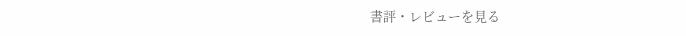書評・レビューを見る